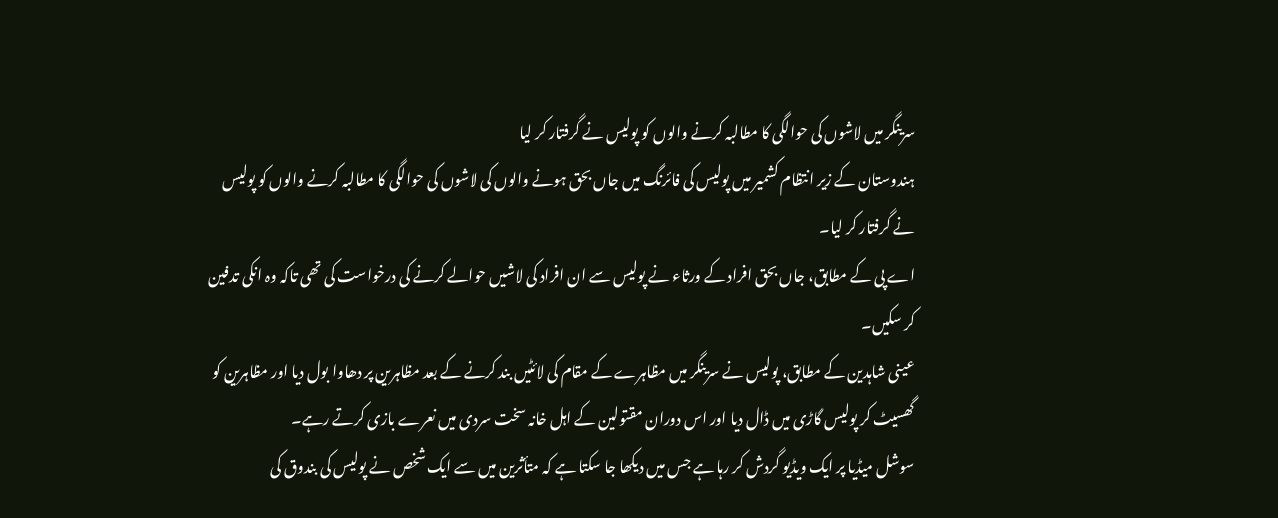سرینگر میں لاشوں کی حوالگی کا مطالبہ کرنے والوں کو پولیس نے گرفتار کر لیا
ہندوستان کے زیر انتظام کشمیر میں پولیس کی فائرنگ میں جاں بحق ہونے والوں کی لاشوں کی حوالگی کا مطالبہ کرنے والوں کو پولیس نے گرفتار کر لیا۔
اے پی کے مطابق، جاں بحق افراد کے ورثاء نے پولیس سے ان افراد کی لاشیں حوالے کرنے کی درخواست کی تھی تاکہ وہ انکی تدفین کر سکیں۔
عینی شاہدین کے مطابق، پولیس نے سرینگر میں مظاہرے کے مقام کی لائٹیں بند کرنے کے بعد مظاہرین پر دھاوا بول دیا اور مظاہرین کو گھسیٹ کر پولیس گاڑی میں ڈال دیا اور اس دوران مقتولین کے اہل خانہ سخت سردی میں نعرے بازی کرتے رہے۔
سوشل میڈیا پر ایک ویڈیو گردش کر رہا ہے جس میں دیکھا جا سکتا ہے کہ متأثرین میں سے ایک شخص نے پولیس کی بندوق کی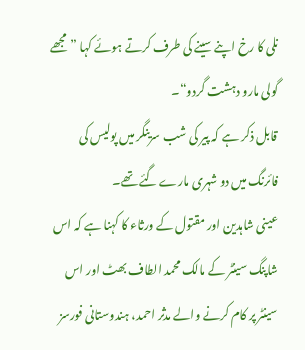نلی کا رخ اپنے سینے کی طرف کرتے ہوئے کہا ”مجھے گولی مارو دہشت گردو“۔
قابل ذکر ہے کہ پیر کی شب سرینگر میں پولیس کی فائرنگ میں دو شہری مارے گئے تھے۔
عینی شاہدین اور مقتول کے ورثاء کا کہنا ہے کہ اس شاپنگ سینٹر کے مالک محمد الطاف بھٹ اور اس سینٹر پر کام کرنے والے مدثر احمد، ہندوستانی فورسز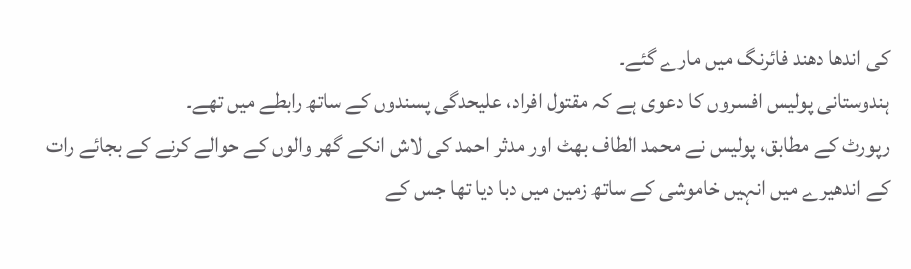کی اندھا دھند فائرنگ میں مارے گئے۔
ہندوستانی پولیس افسروں کا دعوی ہے کہ مقتول افراد، علیحدگی پسندوں کے ساتھ رابطے میں تھے۔
رپورٹ کے مطابق، پولیس نے محمد الطاف بھٹ اور مدثر احمد کی لاش انکے گھر والوں کے حوالے کرنے کے بجائے رات کے اندھیرے میں انہیں خاموشی کے ساتھ زمین میں دبا دیا تھا جس کے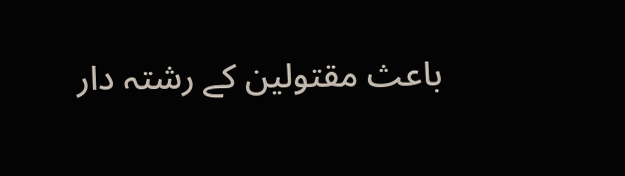باعث مقتولین کے رشتہ دار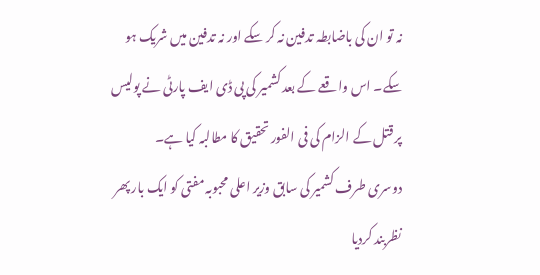نہ تو ان کی باضابطہ تدفین نہ کر سکے اور نہ تدفین میں شریک ہو سکے۔ اس واقعے کے بعد کشمیر کی پی ڈی ایف پارٹی نے پولیس پر قتل کے الزام کی فی الفور تحقیق کا مطالبہ کیا ہے۔
دوسری طرف کشمیر کی سابق وزیر اعلی محبوبہ مفتی کو ایک بار پھر نظربند کردیا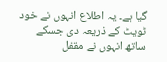گیا ہے۔ یہ اطلاع انہوں نے خود ٹویٹ کے ذریعہ دی جسکے ساتھ انہوں نے مقفل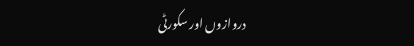دروازوں اور سکورٹی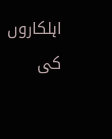اہلکاروں کی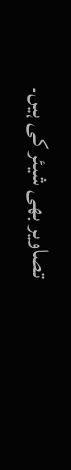تصاویر بھی شیئر کی ہیں۔